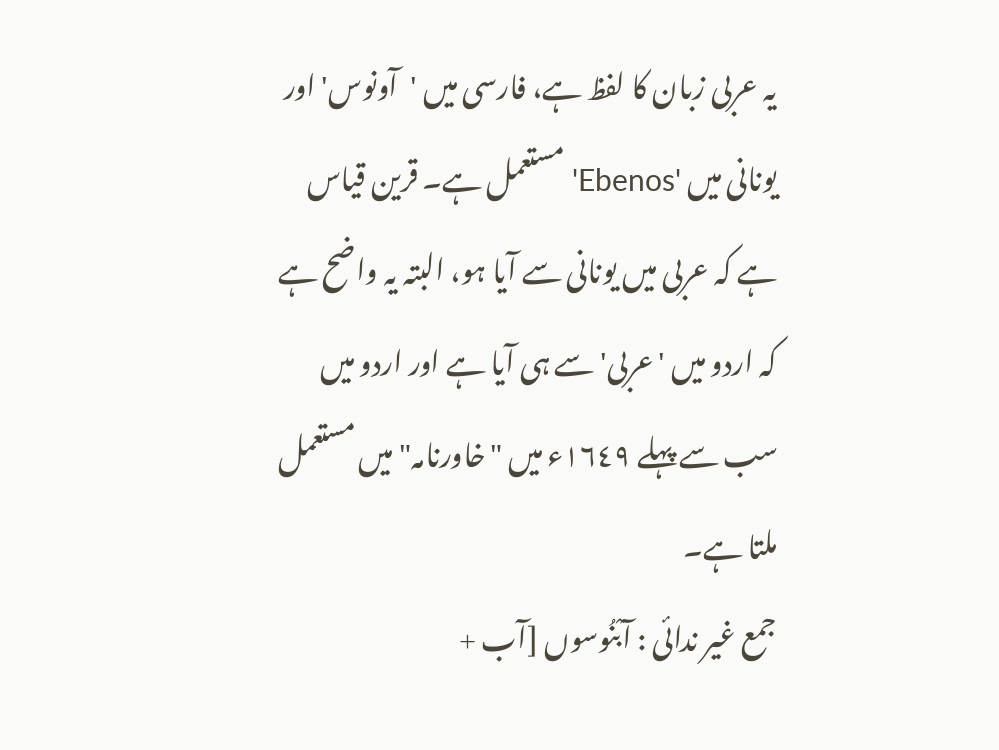یہ عربی زبان کا لفظ ہے، فارسی میں 'آونوس' اور یونانی میں 'Ebenos' مستعمل ہے۔ قرین قیاس ہے کہ عربی میں یونانی سے آیا ہو، البتہ یہ واضح ہے کہ اردو میں 'عربی' سے ہی آیا ہے اور اردو میں سب سے پہلے ١٦٤٩ء میں "خاورنامہ" میں مستعمل ملتا ہے۔
جمع غیر ندائی : آبْنُوسوں [آب +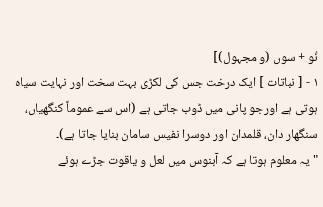نُو + سوں (و مجہول)]
١ - [ نباتات ] ایک درخت جس کی لکڑی بہت سخت اور نہایت سیاہ ہوتی ہے اورجو پانی میں ڈوب جاتی ہے (اس سے عموماً کنگھیاں، سنگھار دان، قلمدان اور دوسرا نفیس سامان بنایا جاتا ہے)۔
"یہ معلوم ہوتا ہے کہ آبنوس میں لعل و یاقوت جڑے ہوئے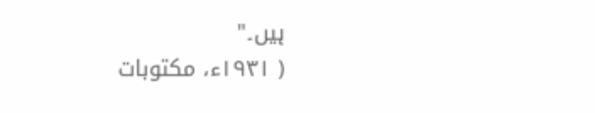ہیں۔"
( ١٩٣١ء، مکتوبات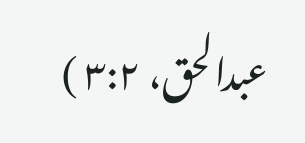عبدالحق، ٣:٢ )